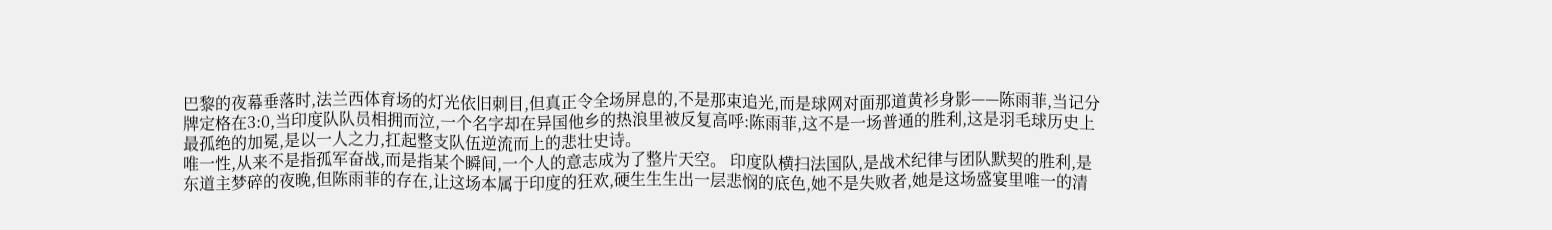巴黎的夜幕垂落时,法兰西体育场的灯光依旧刺目,但真正令全场屏息的,不是那束追光,而是球网对面那道黄衫身影——陈雨菲,当记分牌定格在3:0,当印度队队员相拥而泣,一个名字却在异国他乡的热浪里被反复高呼:陈雨菲,这不是一场普通的胜利,这是羽毛球历史上最孤绝的加冕,是以一人之力,扛起整支队伍逆流而上的悲壮史诗。
唯一性,从来不是指孤军奋战,而是指某个瞬间,一个人的意志成为了整片天空。 印度队横扫法国队,是战术纪律与团队默契的胜利,是东道主梦碎的夜晚,但陈雨菲的存在,让这场本属于印度的狂欢,硬生生生出一层悲悯的底色,她不是失败者,她是这场盛宴里唯一的清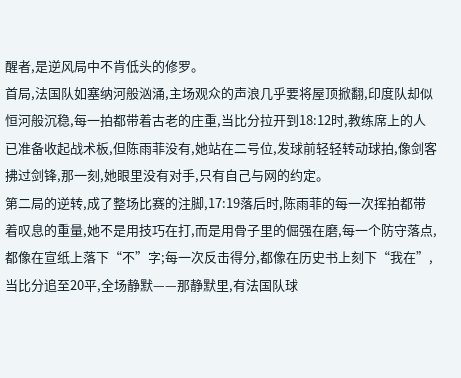醒者,是逆风局中不肯低头的修罗。
首局,法国队如塞纳河般汹涌,主场观众的声浪几乎要将屋顶掀翻,印度队却似恒河般沉稳,每一拍都带着古老的庄重,当比分拉开到18:12时,教练席上的人已准备收起战术板,但陈雨菲没有,她站在二号位,发球前轻轻转动球拍,像剑客拂过剑锋,那一刻,她眼里没有对手,只有自己与网的约定。
第二局的逆转,成了整场比赛的注脚,17:19落后时,陈雨菲的每一次挥拍都带着叹息的重量,她不是用技巧在打,而是用骨子里的倔强在磨,每一个防守落点,都像在宣纸上落下“不”字;每一次反击得分,都像在历史书上刻下“我在”,当比分追至20平,全场静默——那静默里,有法国队球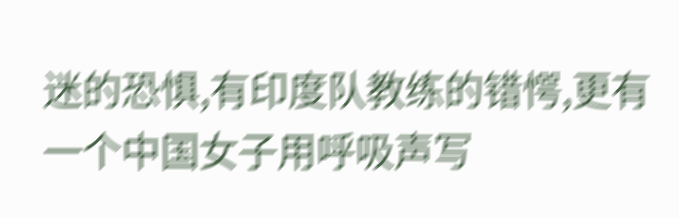迷的恐惧,有印度队教练的错愕,更有一个中国女子用呼吸声写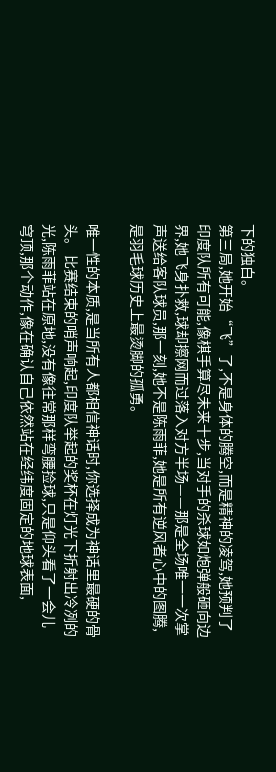下的独白。
第三局,她开始“飞”了,不是身体的腾空,而是精神的凌驾,她预判了印度队所有可能,像棋手算尽未来十步,当对手的杀球如炮弹般砸向边界,她飞身扑救,球却擦网而过落入对方半场——那是全场唯一一次掌声送给客队球员,那一刻,她不是陈雨菲,她是所有逆风者心中的图腾,是羽毛球历史上最烫脚的孤勇。

唯一性的本质,是当所有人都相信神话时,你选择成为神话里最硬的骨头。 比赛结束的哨声响起,印度队举起的奖杯在灯光下折射出冷冽的光,陈雨菲站在原地,没有像往常那样弯腰捡球,只是仰头看了一会儿穹顶,那个动作,像在确认自己依然站在经纬度固定的地球表面,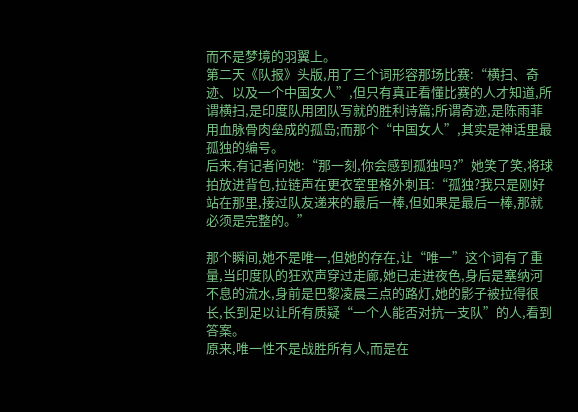而不是梦境的羽翼上。
第二天《队报》头版,用了三个词形容那场比赛:“横扫、奇迹、以及一个中国女人”,但只有真正看懂比赛的人才知道,所谓横扫,是印度队用团队写就的胜利诗篇;所谓奇迹,是陈雨菲用血脉骨肉垒成的孤岛;而那个“中国女人”,其实是神话里最孤独的编号。
后来,有记者问她:“那一刻,你会感到孤独吗?”她笑了笑,将球拍放进背包,拉链声在更衣室里格外刺耳:“孤独?我只是刚好站在那里,接过队友递来的最后一棒,但如果是最后一棒,那就必须是完整的。”

那个瞬间,她不是唯一,但她的存在,让“唯一”这个词有了重量,当印度队的狂欢声穿过走廊,她已走进夜色,身后是塞纳河不息的流水,身前是巴黎凌晨三点的路灯,她的影子被拉得很长,长到足以让所有质疑“一个人能否对抗一支队”的人,看到答案。
原来,唯一性不是战胜所有人,而是在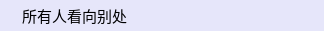所有人看向别处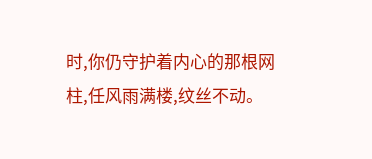时,你仍守护着内心的那根网柱,任风雨满楼,纹丝不动。